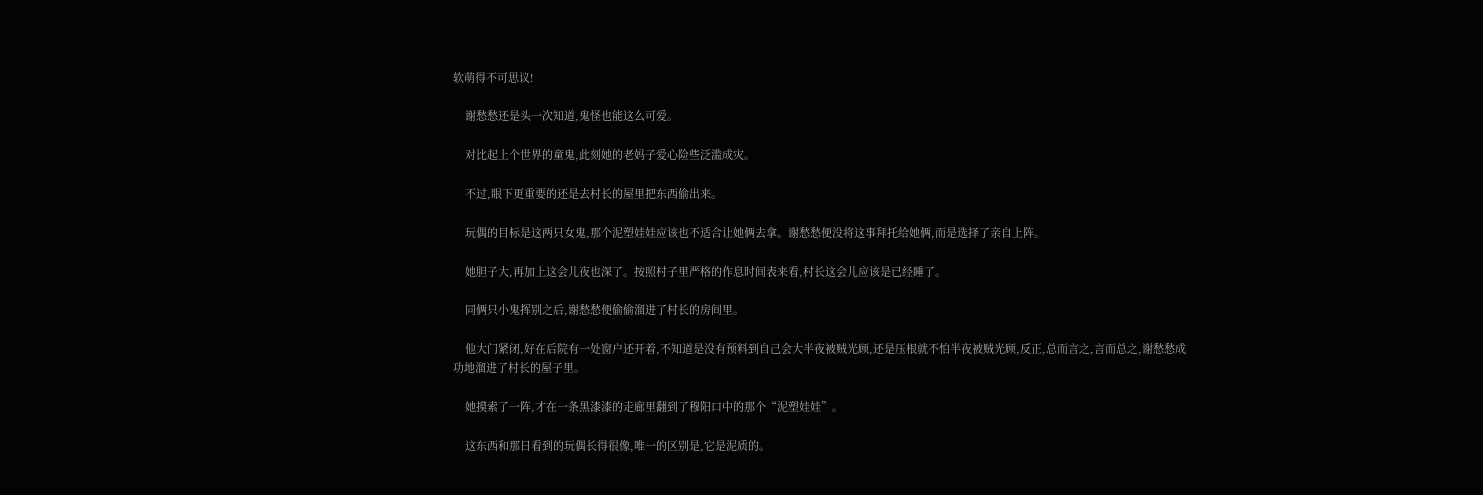软萌得不可思议!

    谢愁愁还是头一次知道,鬼怪也能这么可爱。

    对比起上个世界的童鬼,此刻她的老妈子爱心险些泛滥成灾。

    不过,眼下更重要的还是去村长的屋里把东西偷出来。

    玩偶的目标是这两只女鬼,那个泥塑娃娃应该也不适合让她俩去拿。谢愁愁便没将这事拜托给她俩,而是选择了亲自上阵。

    她胆子大,再加上这会儿夜也深了。按照村子里严格的作息时间表来看,村长这会儿应该是已经睡了。

    同俩只小鬼挥别之后,谢愁愁便偷偷溜进了村长的房间里。

    他大门紧闭,好在后院有一处窗户还开着,不知道是没有预料到自己会大半夜被贼光顾,还是压根就不怕半夜被贼光顾,反正,总而言之,言而总之,谢愁愁成功地溜进了村长的屋子里。

    她摸索了一阵,才在一条黑漆漆的走廊里翻到了穆阳口中的那个“泥塑娃娃”。

    这东西和那日看到的玩偶长得很像,唯一的区别是,它是泥质的。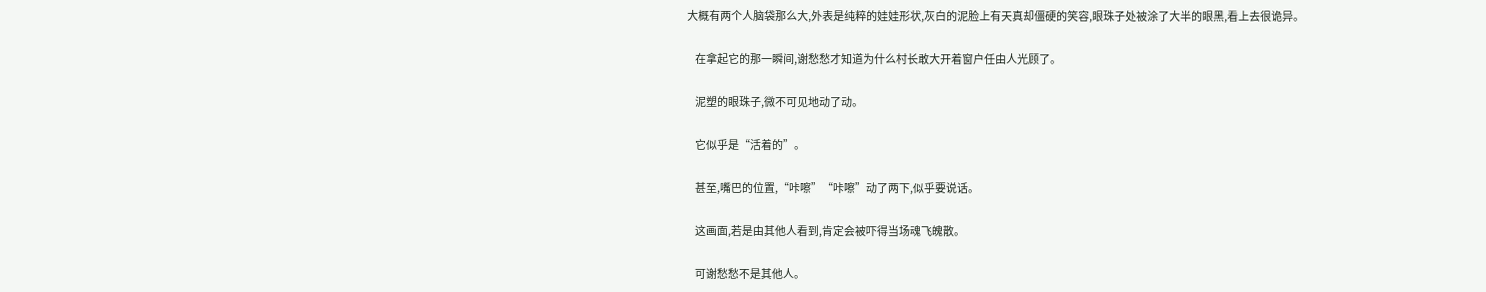大概有两个人脑袋那么大,外表是纯粹的娃娃形状,灰白的泥脸上有天真却僵硬的笑容,眼珠子处被涂了大半的眼黑,看上去很诡异。

    在拿起它的那一瞬间,谢愁愁才知道为什么村长敢大开着窗户任由人光顾了。

    泥塑的眼珠子,微不可见地动了动。

    它似乎是“活着的”。

    甚至,嘴巴的位置,“咔嚓”“咔嚓”动了两下,似乎要说话。

    这画面,若是由其他人看到,肯定会被吓得当场魂飞魄散。

    可谢愁愁不是其他人。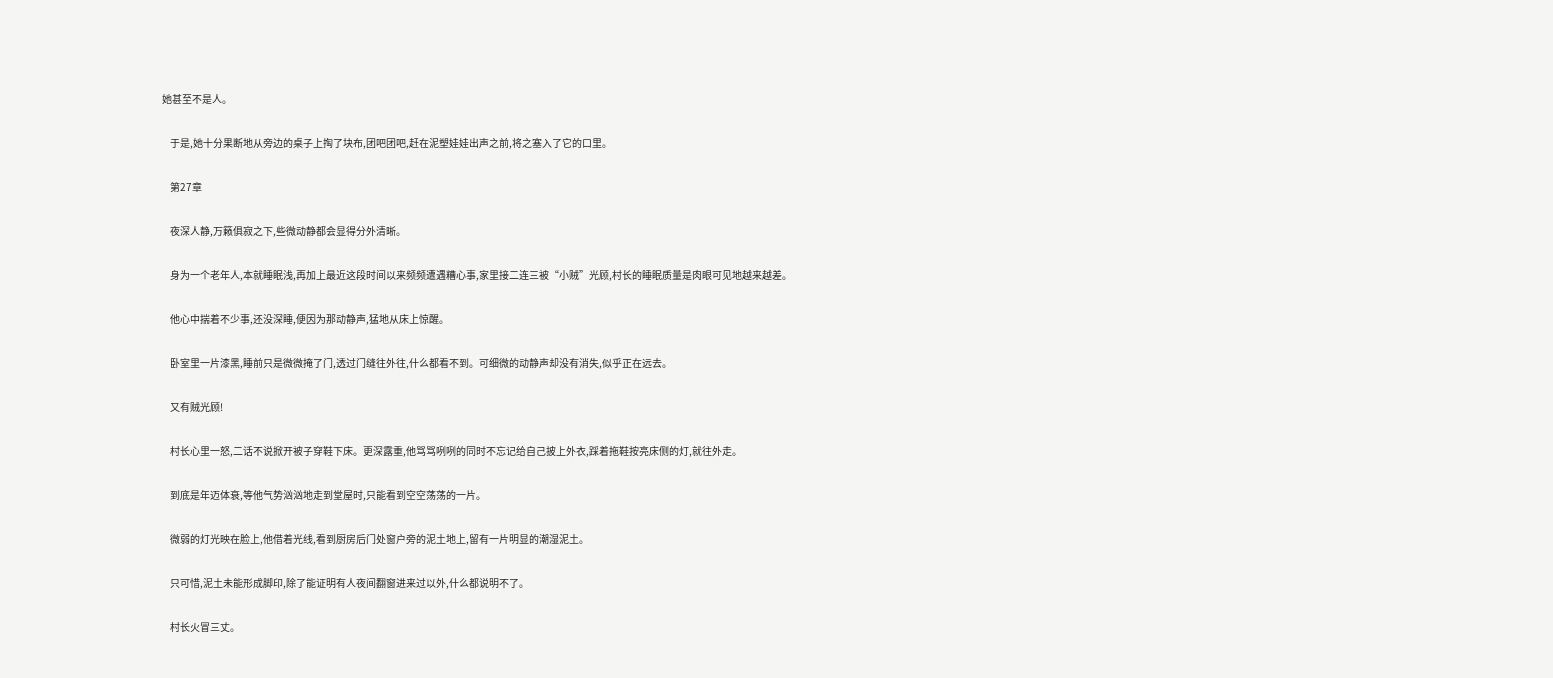她甚至不是人。

    于是,她十分果断地从旁边的桌子上掏了块布,团吧团吧,赶在泥塑娃娃出声之前,将之塞入了它的口里。

    第27章

    夜深人静,万籁俱寂之下,些微动静都会显得分外清晰。

    身为一个老年人,本就睡眠浅,再加上最近这段时间以来频频遭遇糟心事,家里接二连三被“小贼”光顾,村长的睡眠质量是肉眼可见地越来越差。

    他心中揣着不少事,还没深睡,便因为那动静声,猛地从床上惊醒。

    卧室里一片漆黑,睡前只是微微掩了门,透过门缝往外往,什么都看不到。可细微的动静声却没有消失,似乎正在远去。

    又有贼光顾!

    村长心里一怒,二话不说掀开被子穿鞋下床。更深露重,他骂骂咧咧的同时不忘记给自己披上外衣,踩着拖鞋按亮床侧的灯,就往外走。

    到底是年迈体衰,等他气势汹汹地走到堂屋时,只能看到空空荡荡的一片。

    微弱的灯光映在脸上,他借着光线,看到厨房后门处窗户旁的泥土地上,留有一片明显的潮湿泥土。

    只可惜,泥土未能形成脚印,除了能证明有人夜间翻窗进来过以外,什么都说明不了。

    村长火冒三丈。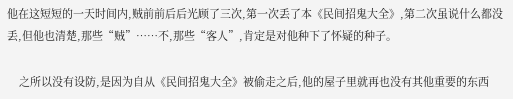他在这短短的一天时间内,贼前前后后光顾了三次,第一次丢了本《民间招鬼大全》,第二次虽说什么都没丢,但他也清楚,那些“贼”……不,那些“客人”,肯定是对他种下了怀疑的种子。

    之所以没有设防,是因为自从《民间招鬼大全》被偷走之后,他的屋子里就再也没有其他重要的东西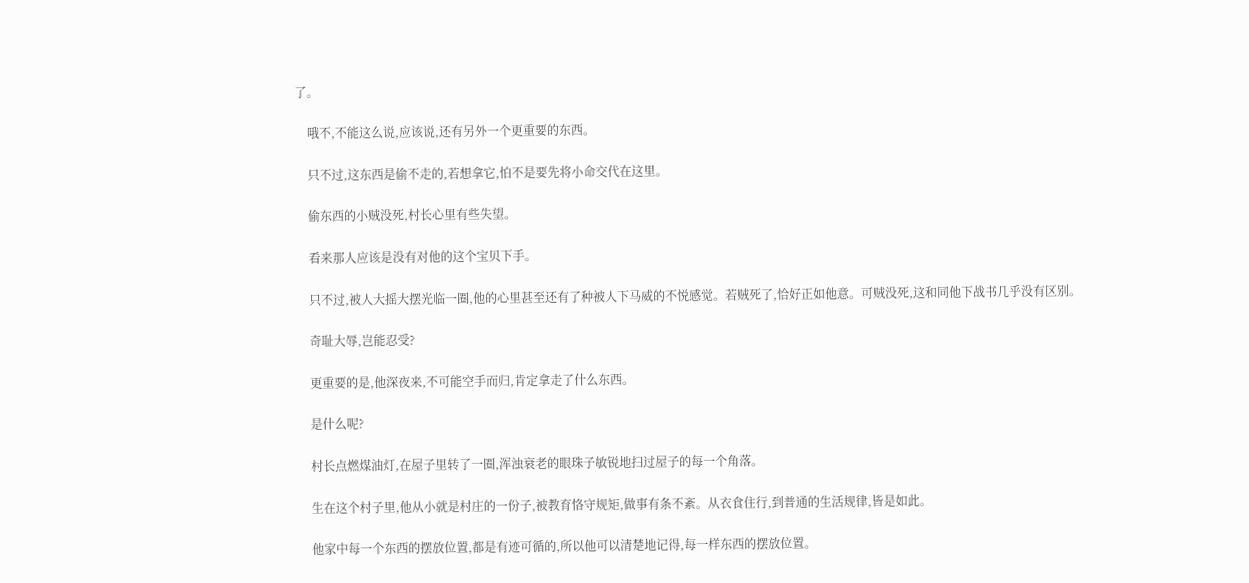了。

    哦不,不能这么说,应该说,还有另外一个更重要的东西。

    只不过,这东西是偷不走的,若想拿它,怕不是要先将小命交代在这里。

    偷东西的小贼没死,村长心里有些失望。

    看来那人应该是没有对他的这个宝贝下手。

    只不过,被人大摇大摆光临一圈,他的心里甚至还有了种被人下马威的不悦感觉。若贼死了,恰好正如他意。可贼没死,这和同他下战书几乎没有区别。

    奇耻大辱,岂能忍受?

    更重要的是,他深夜来,不可能空手而归,肯定拿走了什么东西。

    是什么呢?

    村长点燃煤油灯,在屋子里转了一圈,浑浊衰老的眼珠子敏锐地扫过屋子的每一个角落。

    生在这个村子里,他从小就是村庄的一份子,被教育恪守规矩,做事有条不紊。从衣食住行,到普通的生活规律,皆是如此。

    他家中每一个东西的摆放位置,都是有迹可循的,所以他可以清楚地记得,每一样东西的摆放位置。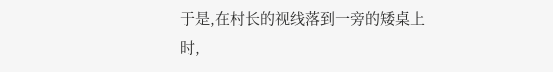于是,在村长的视线落到一旁的矮桌上时,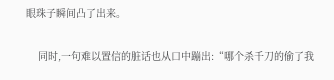眼珠子瞬间凸了出来。

    同时,一句难以置信的脏话也从口中蹦出:“哪个杀千刀的偷了我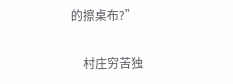的擦桌布?”

    村庄穷苦独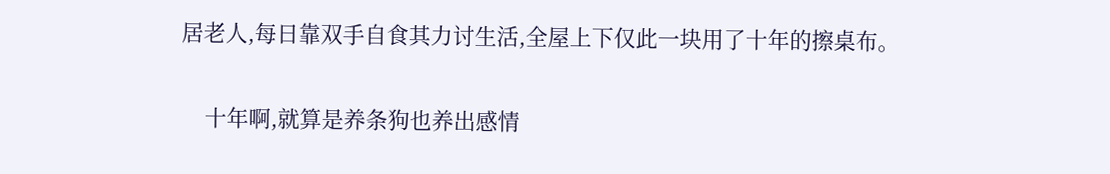居老人,每日靠双手自食其力讨生活,全屋上下仅此一块用了十年的擦桌布。

    十年啊,就算是养条狗也养出感情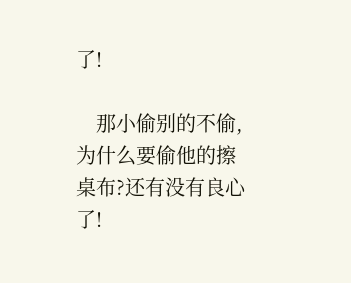了!

    那小偷别的不偷,为什么要偷他的擦桌布?还有没有良心了!